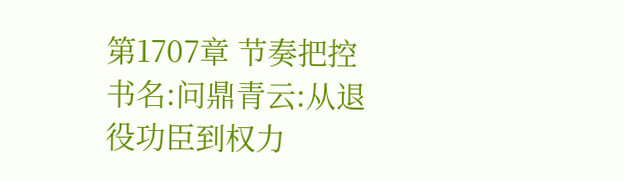第1707章 节奏把控
书名:问鼎青云:从退役功臣到权力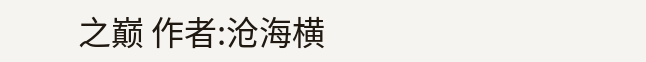之巅 作者:沧海横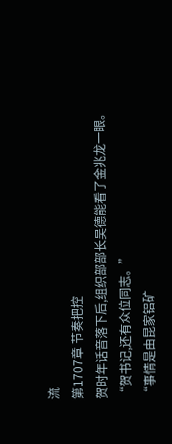流
第1707章 节奏把控
贺时年话音落下后,组织部部长吴德能看了金兆龙一眼。
“贺书记,还有众位同志。”
“事情是由昆家铝矿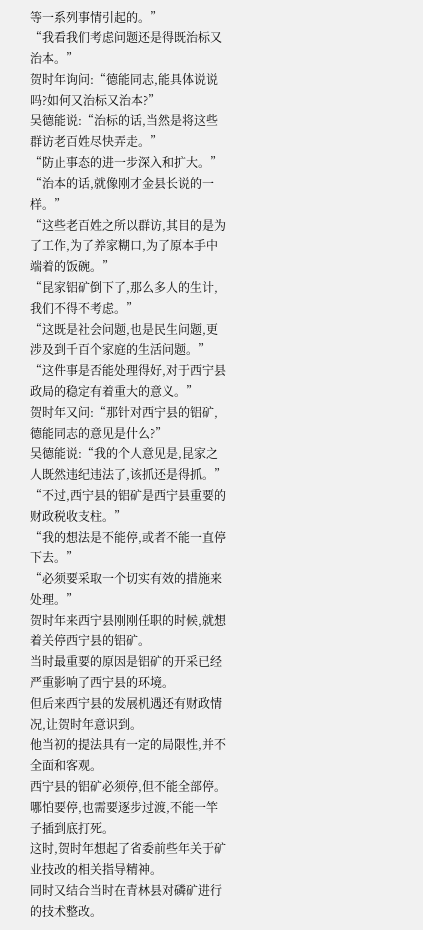等一系列事情引起的。”
“我看我们考虑问题还是得既治标又治本。”
贺时年询问:“德能同志,能具体说说吗?如何又治标又治本?”
吴德能说:“治标的话,当然是将这些群访老百姓尽快弄走。”
“防止事态的进一步深入和扩大。”
“治本的话,就像刚才金县长说的一样。”
“这些老百姓之所以群访,其目的是为了工作,为了养家糊口,为了原本手中端着的饭碗。”
“昆家铝矿倒下了,那么多人的生计,我们不得不考虑。”
“这既是社会问题,也是民生问题,更涉及到千百个家庭的生活问题。”
“这件事是否能处理得好,对于西宁县政局的稳定有着重大的意义。”
贺时年又问:“那针对西宁县的铝矿,德能同志的意见是什么?”
吴德能说:“我的个人意见是,昆家之人既然违纪违法了,该抓还是得抓。”
“不过,西宁县的铝矿是西宁县重要的财政税收支柱。”
“我的想法是不能停,或者不能一直停下去。”
“必须要采取一个切实有效的措施来处理。”
贺时年来西宁县刚刚任职的时候,就想着关停西宁县的铝矿。
当时最重要的原因是铝矿的开采已经严重影响了西宁县的环境。
但后来西宁县的发展机遇还有财政情况,让贺时年意识到。
他当初的提法具有一定的局限性,并不全面和客观。
西宁县的铝矿必须停,但不能全部停。
哪怕要停,也需要逐步过渡,不能一竿子插到底打死。
这时,贺时年想起了省委前些年关于矿业技改的相关指导精神。
同时又结合当时在青林县对磷矿进行的技术整改。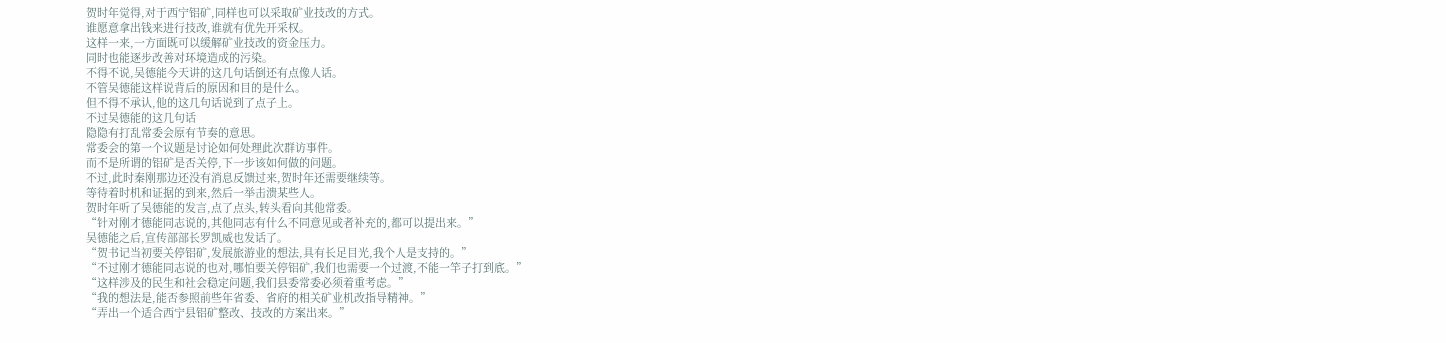贺时年觉得,对于西宁铝矿,同样也可以采取矿业技改的方式。
谁愿意拿出钱来进行技改,谁就有优先开采权。
这样一来,一方面既可以缓解矿业技改的资金压力。
同时也能逐步改善对环境造成的污染。
不得不说,吴德能今天讲的这几句话倒还有点像人话。
不管吴德能这样说背后的原因和目的是什么。
但不得不承认,他的这几句话说到了点子上。
不过吴德能的这几句话
隐隐有打乱常委会原有节奏的意思。
常委会的第一个议题是讨论如何处理此次群访事件。
而不是所谓的铝矿是否关停,下一步该如何做的问题。
不过,此时秦刚那边还没有消息反馈过来,贺时年还需要继续等。
等待着时机和证据的到来,然后一举击溃某些人。
贺时年听了吴德能的发言,点了点头,转头看向其他常委。
“针对刚才德能同志说的,其他同志有什么不同意见或者补充的,都可以提出来。”
吴德能之后,宣传部部长罗凯威也发话了。
“贺书记当初要关停铝矿,发展旅游业的想法,具有长足目光,我个人是支持的。”
“不过刚才德能同志说的也对,哪怕要关停铝矿,我们也需要一个过渡,不能一竿子打到底。”
“这样涉及的民生和社会稳定问题,我们县委常委必须着重考虑。”
“我的想法是,能否参照前些年省委、省府的相关矿业机改指导精神。”
“弄出一个适合西宁县铝矿整改、技改的方案出来。”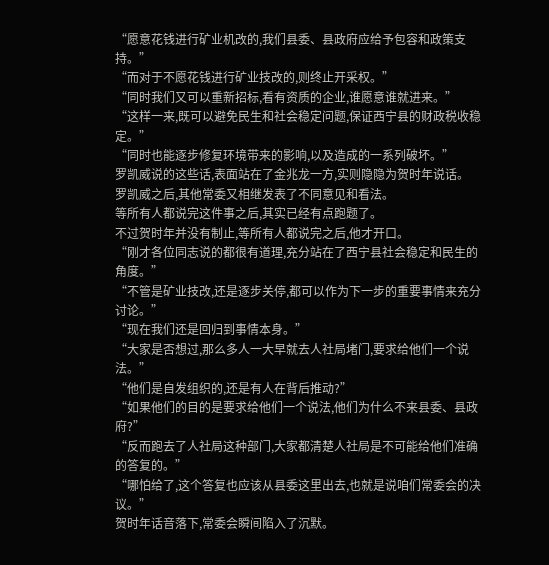“愿意花钱进行矿业机改的,我们县委、县政府应给予包容和政策支持。”
“而对于不愿花钱进行矿业技改的,则终止开采权。”
“同时我们又可以重新招标,看有资质的企业,谁愿意谁就进来。”
“这样一来,既可以避免民生和社会稳定问题,保证西宁县的财政税收稳定。”
“同时也能逐步修复环境带来的影响,以及造成的一系列破坏。”
罗凯威说的这些话,表面站在了金兆龙一方,实则隐隐为贺时年说话。
罗凯威之后,其他常委又相继发表了不同意见和看法。
等所有人都说完这件事之后,其实已经有点跑题了。
不过贺时年并没有制止,等所有人都说完之后,他才开口。
“刚才各位同志说的都很有道理,充分站在了西宁县社会稳定和民生的角度。”
“不管是矿业技改,还是逐步关停,都可以作为下一步的重要事情来充分讨论。”
“现在我们还是回归到事情本身。”
“大家是否想过,那么多人一大早就去人社局堵门,要求给他们一个说法。”
“他们是自发组织的,还是有人在背后推动?”
“如果他们的目的是要求给他们一个说法,他们为什么不来县委、县政府?”
“反而跑去了人社局这种部门,大家都清楚人社局是不可能给他们准确
的答复的。”
“哪怕给了,这个答复也应该从县委这里出去,也就是说咱们常委会的决议。”
贺时年话音落下,常委会瞬间陷入了沉默。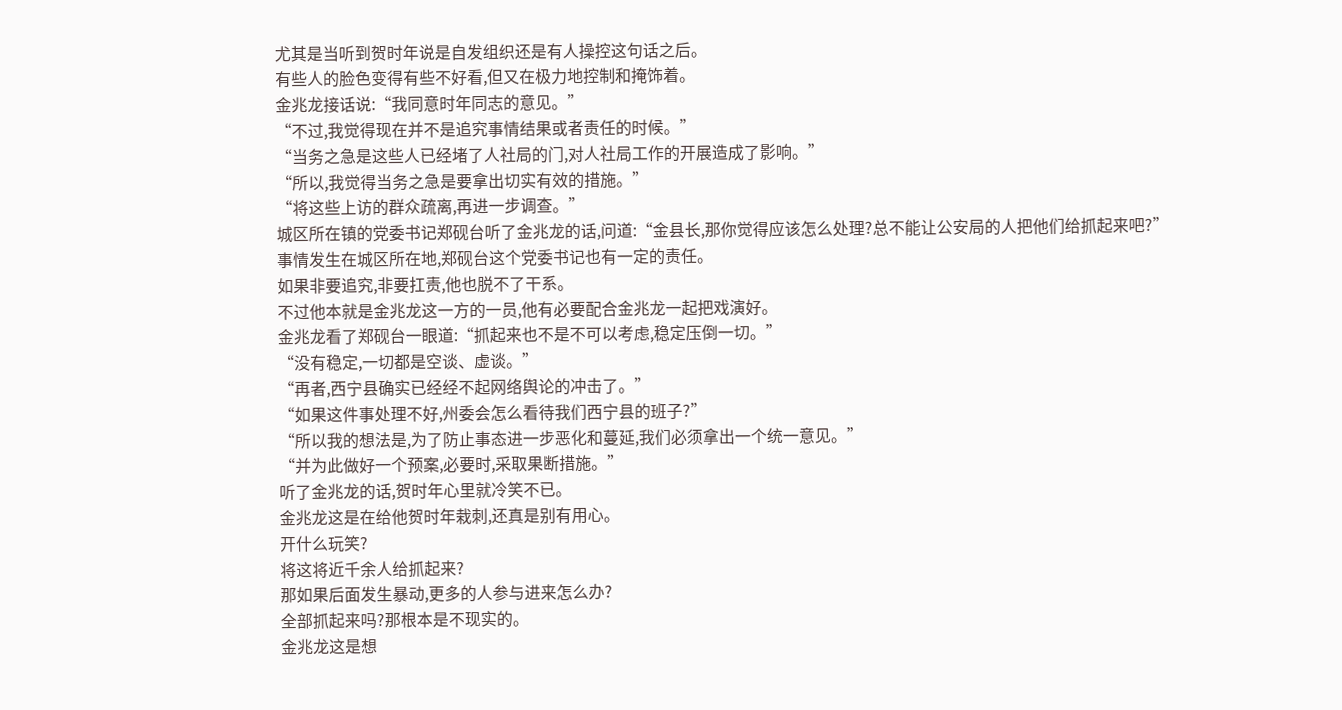尤其是当听到贺时年说是自发组织还是有人操控这句话之后。
有些人的脸色变得有些不好看,但又在极力地控制和掩饰着。
金兆龙接话说:“我同意时年同志的意见。”
“不过,我觉得现在并不是追究事情结果或者责任的时候。”
“当务之急是这些人已经堵了人社局的门,对人社局工作的开展造成了影响。”
“所以,我觉得当务之急是要拿出切实有效的措施。”
“将这些上访的群众疏离,再进一步调查。”
城区所在镇的党委书记郑砚台听了金兆龙的话,问道:“金县长,那你觉得应该怎么处理?总不能让公安局的人把他们给抓起来吧?”
事情发生在城区所在地,郑砚台这个党委书记也有一定的责任。
如果非要追究,非要扛责,他也脱不了干系。
不过他本就是金兆龙这一方的一员,他有必要配合金兆龙一起把戏演好。
金兆龙看了郑砚台一眼道:“抓起来也不是不可以考虑,稳定压倒一切。”
“没有稳定,一切都是空谈、虚谈。”
“再者,西宁县确实已经经不起网络舆论的冲击了。”
“如果这件事处理不好,州委会怎么看待我们西宁县的班子?”
“所以我的想法是,为了防止事态进一步恶化和蔓延,我们必须拿出一个统一意见。”
“并为此做好一个预案,必要时,采取果断措施。”
听了金兆龙的话,贺时年心里就冷笑不已。
金兆龙这是在给他贺时年栽刺,还真是别有用心。
开什么玩笑?
将这将近千余人给抓起来?
那如果后面发生暴动,更多的人参与进来怎么办?
全部抓起来吗?那根本是不现实的。
金兆龙这是想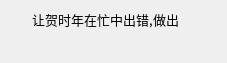让贺时年在忙中出错,做出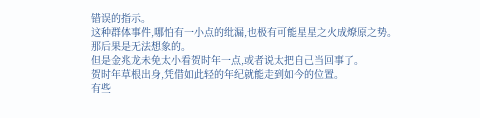错误的指示。
这种群体事件,哪怕有一小点的纰漏,也极有可能星星之火成燎原之势。
那后果是无法想象的。
但是金兆龙未免太小看贺时年一点,或者说太把自己当回事了。
贺时年草根出身,凭借如此轻的年纪就能走到如今的位置。
有些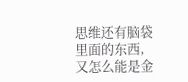思维还有脑袋里面的东西,又怎么能是金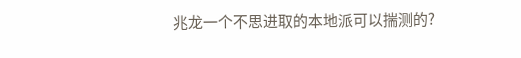兆龙一个不思进取的本地派可以揣测的?